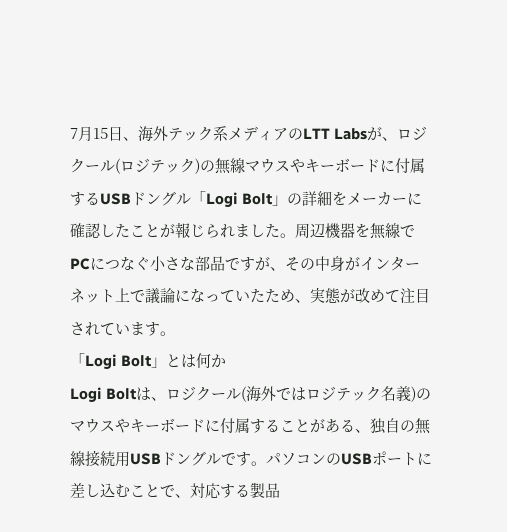7月15日、海外テック系メディアのLTT Labsが、ロジクール(ロジテック)の無線マウスやキーボードに付属するUSBドングル「Logi Bolt」の詳細をメーカーに確認したことが報じられました。周辺機器を無線でPCにつなぐ小さな部品ですが、その中身がインターネット上で議論になっていたため、実態が改めて注目されています。
「Logi Bolt」とは何か
Logi Boltは、ロジクール(海外ではロジテック名義)のマウスやキーボードに付属することがある、独自の無線接続用USBドングルです。パソコンのUSBポートに差し込むことで、対応する製品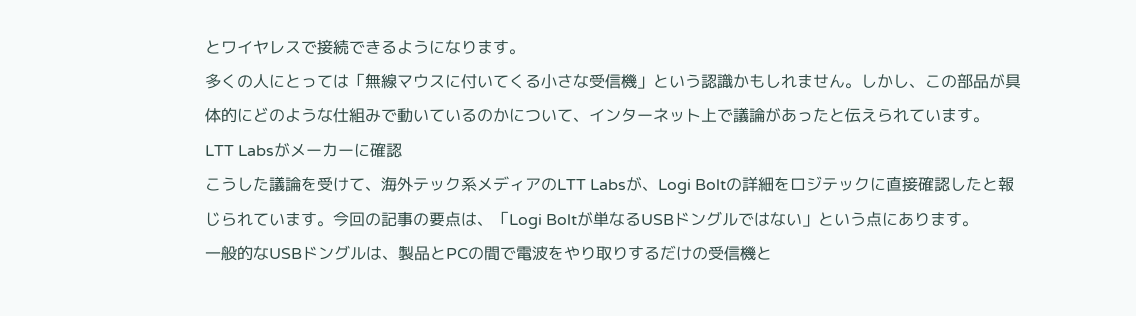とワイヤレスで接続できるようになります。
多くの人にとっては「無線マウスに付いてくる小さな受信機」という認識かもしれません。しかし、この部品が具体的にどのような仕組みで動いているのかについて、インターネット上で議論があったと伝えられています。
LTT Labsがメーカーに確認
こうした議論を受けて、海外テック系メディアのLTT Labsが、Logi Boltの詳細をロジテックに直接確認したと報じられています。今回の記事の要点は、「Logi Boltが単なるUSBドングルではない」という点にあります。
一般的なUSBドングルは、製品とPCの間で電波をやり取りするだけの受信機と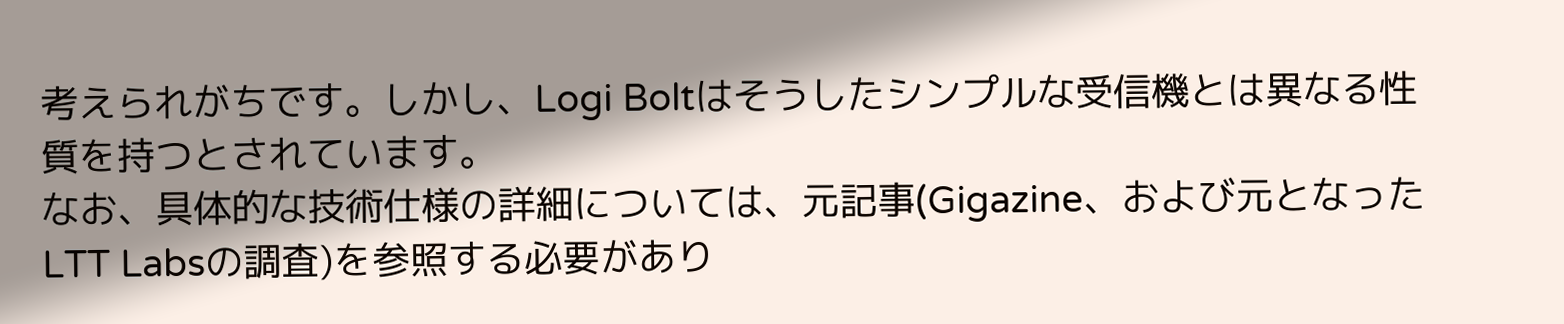考えられがちです。しかし、Logi Boltはそうしたシンプルな受信機とは異なる性質を持つとされています。
なお、具体的な技術仕様の詳細については、元記事(Gigazine、および元となったLTT Labsの調査)を参照する必要があり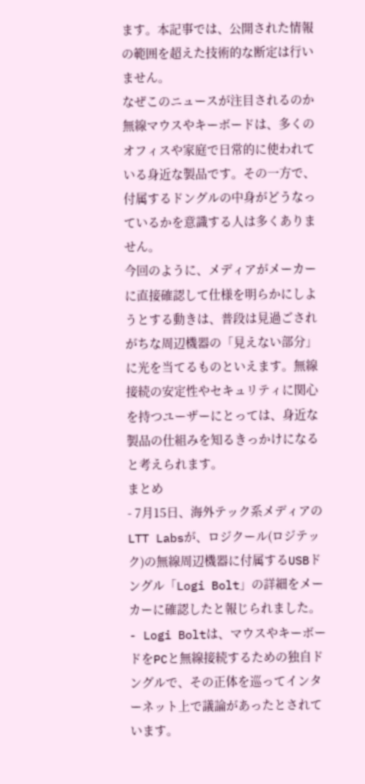ます。本記事では、公開された情報の範囲を超えた技術的な断定は行いません。
なぜこのニュースが注目されるのか
無線マウスやキーボードは、多くのオフィスや家庭で日常的に使われている身近な製品です。その一方で、付属するドングルの中身がどうなっているかを意識する人は多くありません。
今回のように、メディアがメーカーに直接確認して仕様を明らかにしようとする動きは、普段は見過ごされがちな周辺機器の「見えない部分」に光を当てるものといえます。無線接続の安定性やセキュリティに関心を持つユーザーにとっては、身近な製品の仕組みを知るきっかけになると考えられます。
まとめ
- 7月15日、海外テック系メディアのLTT Labsが、ロジクール(ロジテック)の無線周辺機器に付属するUSBドングル「Logi Bolt」の詳細をメーカーに確認したと報じられました。
- Logi Boltは、マウスやキーボードをPCと無線接続するための独自ドングルで、その正体を巡ってインターネット上で議論があったとされています。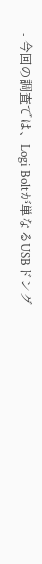- 今回の調査では、Logi Boltが単なるUSBドング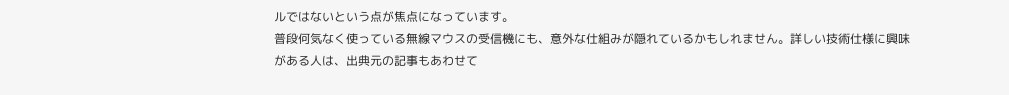ルではないという点が焦点になっています。
普段何気なく使っている無線マウスの受信機にも、意外な仕組みが隠れているかもしれません。詳しい技術仕様に興味がある人は、出典元の記事もあわせて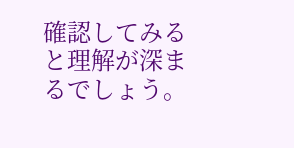確認してみると理解が深まるでしょう。